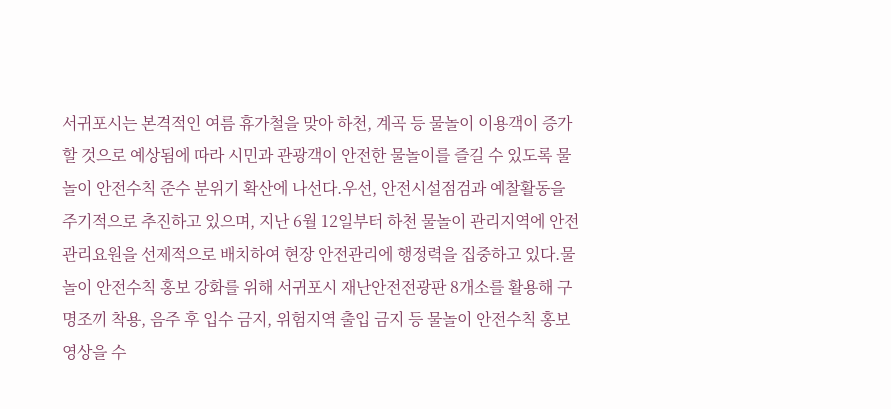서귀포시는 본격적인 여름 휴가철을 맞아 하천, 계곡 등 물놀이 이용객이 증가할 것으로 예상됨에 따라 시민과 관광객이 안전한 물놀이를 즐길 수 있도록 물놀이 안전수칙 준수 분위기 확산에 나선다.우선, 안전시설점검과 예찰활동을 주기적으로 추진하고 있으며, 지난 6월 12일부터 하천 물놀이 관리지역에 안전관리요원을 선제적으로 배치하여 현장 안전관리에 행정력을 집중하고 있다.물놀이 안전수칙 홍보 강화를 위해 서귀포시 재난안전전광판 8개소를 활용해 구명조끼 착용, 음주 후 입수 금지, 위험지역 출입 금지 등 물놀이 안전수칙 홍보 영상을 수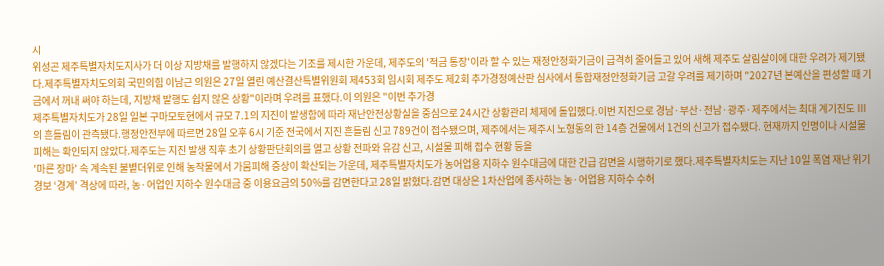시
위성곤 제주특별자치도지사가 더 이상 지방채를 발행하지 않겠다는 기조를 제시한 가운데, 제주도의 '적금 통장'이라 할 수 있는 재정안정화기금이 급격히 줄어들고 있어 새해 제주도 살림살이에 대한 우려가 제기됐다.제주특별자치도의회 국민의힘 이남근 의원은 27일 열린 예산결산특별위원회 제453회 임시회 제주도 제2회 추가경정예산판 심사에서 통합재정안정화기금 고갈 우려를 제기하며 "2027년 본예산을 편성할 때 기금에서 꺼내 써야 하는데, 지방채 발행도 쉽지 않은 상황"이라며 우려를 표했다.이 의원은 "이번 추가경
제주특별자치도가 28일 일본 구마모토현에서 규모 7.1의 지진이 발생함에 따라 재난안전상황실을 중심으로 24시간 상황관리 체제에 돌입했다.이번 지진으로 경남·부산·전남·광주·제주에서는 최대 계기진도 Ⅲ의 흔들림이 관측됐다.행정안전부에 따르면 28일 오후 6시 기준 전국에서 지진 흔들림 신고 789건이 접수됐으며, 제주에서는 제주시 노형동의 한 14층 건물에서 1건의 신고가 접수됐다. 현재까지 인명이나 시설물 피해는 확인되지 않았다.제주도는 지진 발생 직후 초기 상황판단회의를 열고 상황 전파와 유감 신고, 시설물 피해 접수 현황 등을
'마른 장마' 속 계속된 불볕더위로 인해 농작물에서 가뭄피해 증상이 확산되는 가운데, 제주특별자치도가 농어업용 지하수 원수대금에 대한 긴급 감면을 시행하기로 했다.제주특별자치도는 지난 10일 폭염 재난 위기경보 ‘경계’ 격상에 따라, 농·어업인 지하수 원수대금 중 이용요금의 50%를 감면한다고 28일 밝혔다.감면 대상은 1차산업에 종사하는 농·어업용 지하수 수허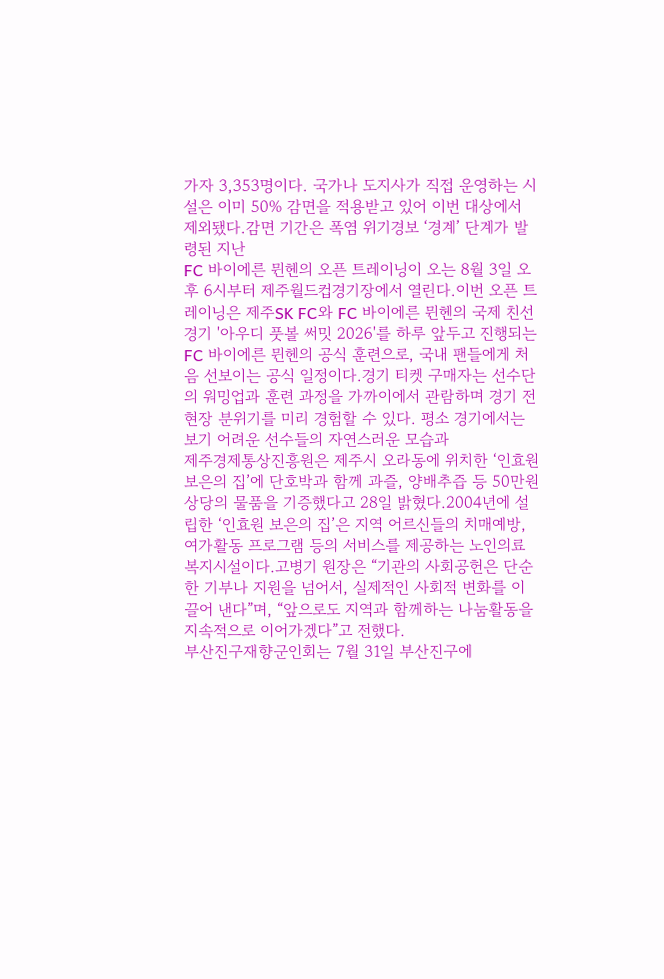가자 3,353명이다. 국가나 도지사가 직접 운영하는 시설은 이미 50% 감면을 적용받고 있어 이번 대상에서 제외됐다.감면 기간은 폭염 위기경보 ‘경계’ 단계가 발령된 지난
FC 바이에른 뮌헨의 오픈 트레이닝이 오는 8월 3일 오후 6시부터 제주월드컵경기장에서 열린다.이번 오픈 트레이닝은 제주SK FC와 FC 바이에른 뮌헨의 국제 친선경기 '아우디 풋볼 써밋 2026'를 하루 앞두고 진행되는 FC 바이에른 뮌헨의 공식 훈련으로, 국내 팬들에게 처음 선보이는 공식 일정이다.경기 티켓 구매자는 선수단의 워밍업과 훈련 과정을 가까이에서 관람하며 경기 전 현장 분위기를 미리 경험할 수 있다. 평소 경기에서는 보기 어려운 선수들의 자연스러운 모습과
제주경제통상진흥원은 제주시 오라동에 위치한 ‘인효원 보은의 집’에 단호박과 함께 과즐, 양배추즙 등 50만원 상당의 물품을 기증했다고 28일 밝혔다.2004년에 설립한 ‘인효원 보은의 집’은 지역 어르신들의 치매예방, 여가활동 프로그램 등의 서비스를 제공하는 노인의료복지시설이다.고병기 원장은 “기관의 사회공헌은 단순한 기부나 지원을 넘어서, 실제적인 사회적 변화를 이끌어 낸다”며, “앞으로도 지역과 함께하는 나눔활동을 지속적으로 이어가겠다”고 전했다.
부산진구재향군인회는 7월 31일 부산진구에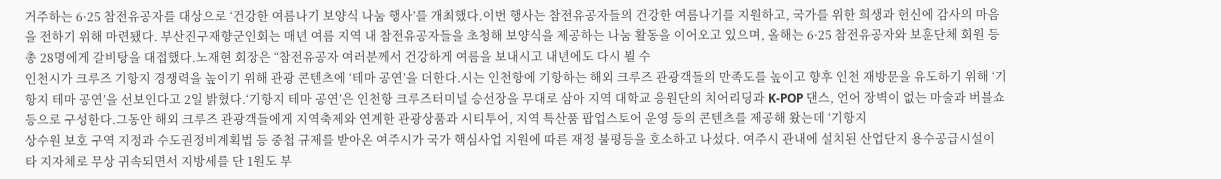거주하는 6·25 참전유공자를 대상으로 ‘건강한 여름나기 보양식 나눔 행사’를 개최했다.이번 행사는 참전유공자들의 건강한 여름나기를 지원하고, 국가를 위한 희생과 헌신에 감사의 마음을 전하기 위해 마련됐다. 부산진구재향군인회는 매년 여름 지역 내 참전유공자들을 초청해 보양식을 제공하는 나눔 활동을 이어오고 있으며, 올해는 6·25 참전유공자와 보훈단체 회원 등 총 28명에게 갈비탕을 대접했다.노재현 회장은 “참전유공자 여러분께서 건강하게 여름을 보내시고 내년에도 다시 뵐 수
인천시가 크루즈 기항지 경쟁력을 높이기 위해 관광 콘텐츠에 ‘테마 공연’을 더한다.시는 인천항에 기항하는 해외 크루즈 관광객들의 만족도를 높이고 향후 인천 재방문을 유도하기 위해 ‘기항지 테마 공연’을 선보인다고 2일 밝혔다.‘기항지 테마 공연’은 인천항 크루즈터미널 승선장을 무대로 삼아 지역 대학교 응원단의 치어리딩과 K-POP 댄스, 언어 장벽이 없는 마술과 버블쇼 등으로 구성한다.그동안 해외 크루즈 관광객들에게 지역축제와 연계한 관광상품과 시티투어, 지역 특산품 팝업스토어 운영 등의 콘텐츠를 제공해 왔는데 ‘기항지
상수원 보호 구역 지정과 수도권정비계획법 등 중첩 규제를 받아온 여주시가 국가 핵심사업 지원에 따른 재정 불평등을 호소하고 나섰다. 여주시 관내에 설치된 산업단지 용수공급시설이 타 지자체로 무상 귀속되면서 지방세를 단 1원도 부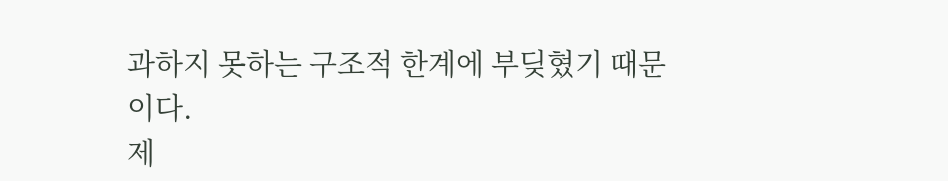과하지 못하는 구조적 한계에 부딪혔기 때문이다.
제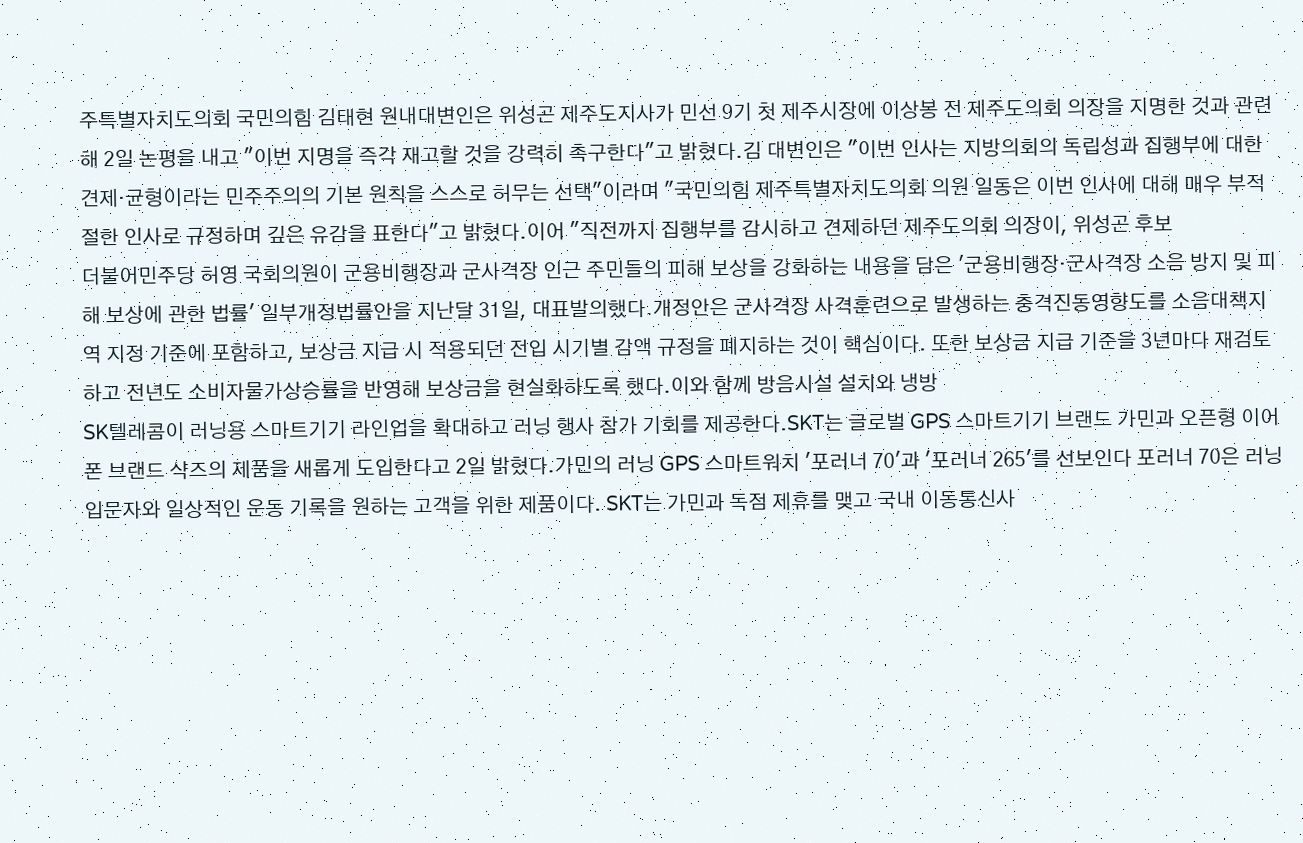주특별자치도의회 국민의힘 김태현 원내대변인은 위성곤 제주도지사가 민선 9기 첫 제주시장에 이상봉 전 제주도의회 의장을 지명한 것과 관련해 2일 논평을 내고 "이번 지명을 즉각 재고할 것을 강력히 촉구한다"고 밝혔다.김 대변인은 "이번 인사는 지방의회의 독립성과 집행부에 대한 견제·균형이라는 민주주의의 기본 원칙을 스스로 허무는 선택"이라며 "국민의힘 제주특별자치도의회 의원 일동은 이번 인사에 대해 매우 부적절한 인사로 규정하며 깊은 유감을 표한다"고 밝혔다.이어 "직전까지 집행부를 감시하고 견제하던 제주도의회 의장이, 위성곤 후보
더불어민주당 허영 국회의원이 군용비행장과 군사격장 인근 주민들의 피해 보상을 강화하는 내용을 담은 '군용비행장·군사격장 소음 방지 및 피해 보상에 관한 법률' 일부개정법률안을 지난달 31일, 대표발의했다.개정안은 군사격장 사격훈련으로 발생하는 충격진동영향도를 소음대책지역 지정 기준에 포함하고, 보상금 지급 시 적용되던 전입 시기별 감액 규정을 폐지하는 것이 핵심이다. 또한 보상금 지급 기준을 3년마다 재검토하고 전년도 소비자물가상승률을 반영해 보상금을 현실화하도록 했다.이와 함께 방음시설 설치와 냉방
SK텔레콤이 러닝용 스마트기기 라인업을 확대하고 러닝 행사 참가 기회를 제공한다.SKT는 글로벌 GPS 스마트기기 브랜드 가민과 오픈형 이어폰 브랜드 샥즈의 제품을 새롭게 도입한다고 2일 밝혔다.가민의 러닝 GPS 스마트워치 '포러너 70'과 '포러너 265'를 선보인다 포러너 70은 러닝 입문자와 일상적인 운동 기록을 원하는 고객을 위한 제품이다. SKT는 가민과 독점 제휴를 맺고 국내 이동통신사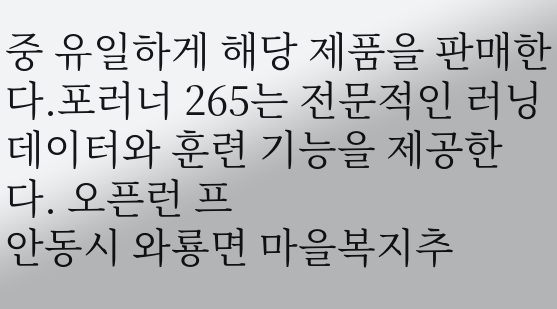중 유일하게 해당 제품을 판매한다.포러너 265는 전문적인 러닝 데이터와 훈련 기능을 제공한다. 오픈런 프
안동시 와룡면 마을복지추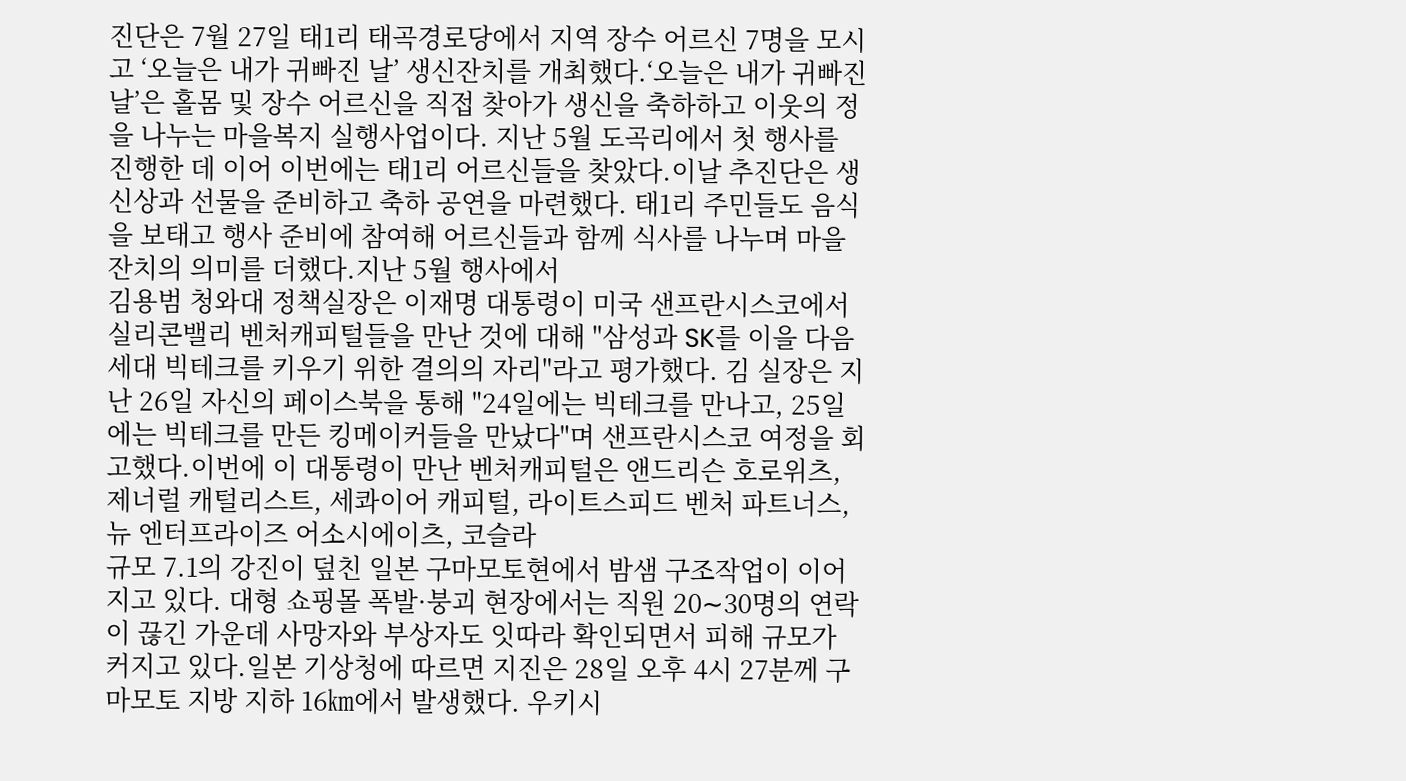진단은 7월 27일 태1리 태곡경로당에서 지역 장수 어르신 7명을 모시고 ‘오늘은 내가 귀빠진 날’ 생신잔치를 개최했다.‘오늘은 내가 귀빠진 날’은 홀몸 및 장수 어르신을 직접 찾아가 생신을 축하하고 이웃의 정을 나누는 마을복지 실행사업이다. 지난 5월 도곡리에서 첫 행사를 진행한 데 이어 이번에는 태1리 어르신들을 찾았다.이날 추진단은 생신상과 선물을 준비하고 축하 공연을 마련했다. 태1리 주민들도 음식을 보태고 행사 준비에 참여해 어르신들과 함께 식사를 나누며 마을잔치의 의미를 더했다.지난 5월 행사에서
김용범 청와대 정책실장은 이재명 대통령이 미국 샌프란시스코에서 실리콘밸리 벤처캐피털들을 만난 것에 대해 "삼성과 SK를 이을 다음 세대 빅테크를 키우기 위한 결의의 자리"라고 평가했다. 김 실장은 지난 26일 자신의 페이스북을 통해 "24일에는 빅테크를 만나고, 25일에는 빅테크를 만든 킹메이커들을 만났다"며 샌프란시스코 여정을 회고했다.이번에 이 대통령이 만난 벤처캐피털은 앤드리슨 호로위츠, 제너럴 캐털리스트, 세콰이어 캐피털, 라이트스피드 벤처 파트너스, 뉴 엔터프라이즈 어소시에이츠, 코슬라
규모 7.1의 강진이 덮친 일본 구마모토현에서 밤샘 구조작업이 이어지고 있다. 대형 쇼핑몰 폭발·붕괴 현장에서는 직원 20∼30명의 연락이 끊긴 가운데 사망자와 부상자도 잇따라 확인되면서 피해 규모가 커지고 있다.일본 기상청에 따르면 지진은 28일 오후 4시 27분께 구마모토 지방 지하 16㎞에서 발생했다. 우키시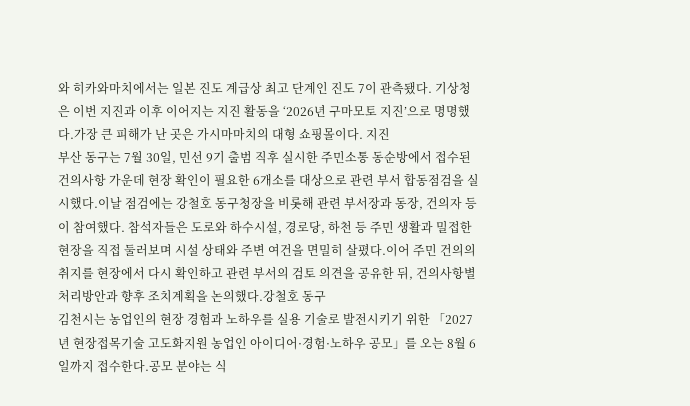와 히카와마치에서는 일본 진도 계급상 최고 단계인 진도 7이 관측됐다. 기상청은 이번 지진과 이후 이어지는 지진 활동을 ‘2026년 구마모토 지진’으로 명명했다.가장 큰 피해가 난 곳은 가시마마치의 대형 쇼핑몰이다. 지진
부산 동구는 7월 30일, 민선 9기 출범 직후 실시한 주민소통 동순방에서 접수된 건의사항 가운데 현장 확인이 필요한 6개소를 대상으로 관련 부서 합동점검을 실시했다.이날 점검에는 강철호 동구청장을 비롯해 관련 부서장과 동장, 건의자 등이 참여했다. 참석자들은 도로와 하수시설, 경로당, 하천 등 주민 생활과 밀접한 현장을 직접 둘러보며 시설 상태와 주변 여건을 면밀히 살폈다.이어 주민 건의의 취지를 현장에서 다시 확인하고 관련 부서의 검토 의견을 공유한 뒤, 건의사항별 처리방안과 향후 조치계획을 논의했다.강철호 동구
김천시는 농업인의 현장 경험과 노하우를 실용 기술로 발전시키기 위한 「2027년 현장접목기술 고도화지원 농업인 아이디어·경험·노하우 공모」를 오는 8월 6일까지 접수한다.공모 분야는 식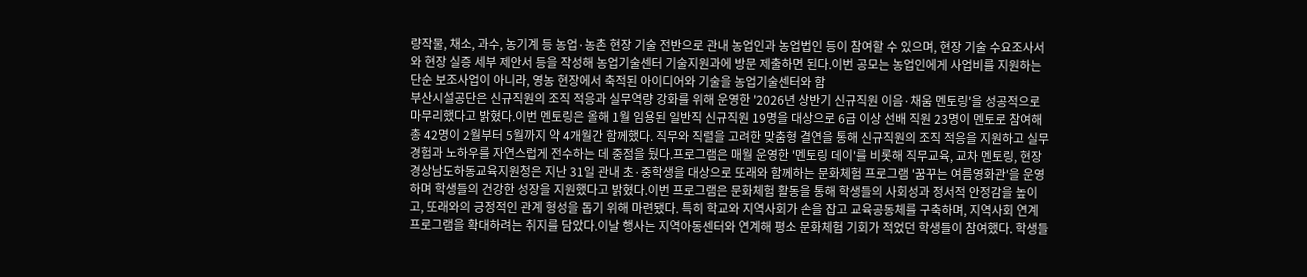량작물, 채소, 과수, 농기계 등 농업·농촌 현장 기술 전반으로 관내 농업인과 농업법인 등이 참여할 수 있으며, 현장 기술 수요조사서와 현장 실증 세부 제안서 등을 작성해 농업기술센터 기술지원과에 방문 제출하면 된다.이번 공모는 농업인에게 사업비를 지원하는 단순 보조사업이 아니라, 영농 현장에서 축적된 아이디어와 기술을 농업기술센터와 함
부산시설공단은 신규직원의 조직 적응과 실무역량 강화를 위해 운영한 '2026년 상반기 신규직원 이음·채움 멘토링'을 성공적으로 마무리했다고 밝혔다.이번 멘토링은 올해 1월 임용된 일반직 신규직원 19명을 대상으로 6급 이상 선배 직원 23명이 멘토로 참여해 총 42명이 2월부터 5월까지 약 4개월간 함께했다. 직무와 직렬을 고려한 맞춤형 결연을 통해 신규직원의 조직 적응을 지원하고 실무 경험과 노하우를 자연스럽게 전수하는 데 중점을 뒀다.프로그램은 매월 운영한 '멘토링 데이'를 비롯해 직무교육, 교차 멘토링, 현장
경상남도하동교육지원청은 지난 31일 관내 초·중학생을 대상으로 또래와 함께하는 문화체험 프로그램 '꿈꾸는 여름영화관'을 운영하며 학생들의 건강한 성장을 지원했다고 밝혔다.이번 프로그램은 문화체험 활동을 통해 학생들의 사회성과 정서적 안정감을 높이고, 또래와의 긍정적인 관계 형성을 돕기 위해 마련됐다. 특히 학교와 지역사회가 손을 잡고 교육공동체를 구축하며, 지역사회 연계 프로그램을 확대하려는 취지를 담았다.이날 행사는 지역아동센터와 연계해 평소 문화체험 기회가 적었던 학생들이 참여했다. 학생들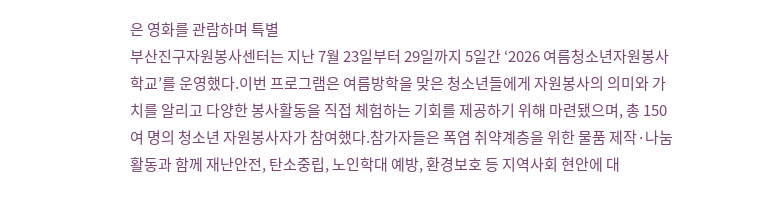은 영화를 관람하며 특별
부산진구자원봉사센터는 지난 7월 23일부터 29일까지 5일간 ‘2026 여름청소년자원봉사학교’를 운영했다.이번 프로그램은 여름방학을 맞은 청소년들에게 자원봉사의 의미와 가치를 알리고 다양한 봉사활동을 직접 체험하는 기회를 제공하기 위해 마련됐으며, 총 150여 명의 청소년 자원봉사자가 참여했다.참가자들은 폭염 취약계층을 위한 물품 제작·나눔 활동과 함께 재난안전, 탄소중립, 노인학대 예방, 환경보호 등 지역사회 현안에 대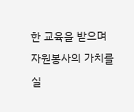한 교육을 받으며 자원봉사의 가치를 실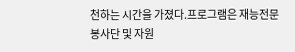천하는 시간을 가졌다.프로그램은 재능전문봉사단 및 자원